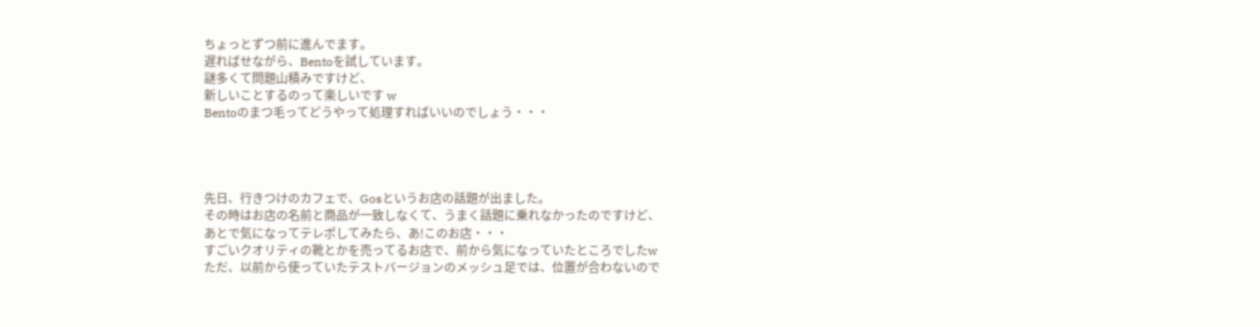ちょっとずつ前に進んでます。
遅ればせながら、Bentoを試しています。
謎多くて問題山積みですけど、
新しいことするのって楽しいです w
Bentoのまつ毛ってどうやって処理すればいいのでしょう・・・




先日、行きつけのカフェで、Gosというお店の話題が出ました。
その時はお店の名前と商品が一致しなくて、うまく話題に乗れなかったのですけど、
あとで気になってテレポしてみたら、あ!このお店・・・
すごいクオリティの靴とかを売ってるお店で、前から気になっていたところでしたw
ただ、以前から使っていたテストバージョンのメッシュ足では、位置が合わないので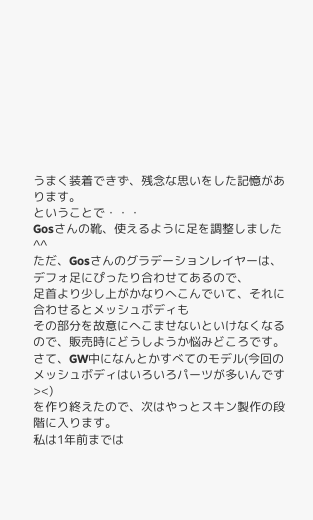うまく装着できず、残念な思いをした記憶があります。
ということで・・・
Gosさんの靴、使えるように足を調整しました^^
ただ、Gosさんのグラデーションレイヤーは、デフォ足にぴったり合わせてあるので、
足首より少し上がかなりへこんでいて、それに合わせるとメッシュボディも
その部分を故意にへこませないといけなくなるので、販売時にどうしようか悩みどころです。
さて、GW中になんとかすべてのモデル(今回のメッシュボディはいろいろパーツが多いんです ><)
を作り終えたので、次はやっとスキン製作の段階に入ります。
私は1年前までは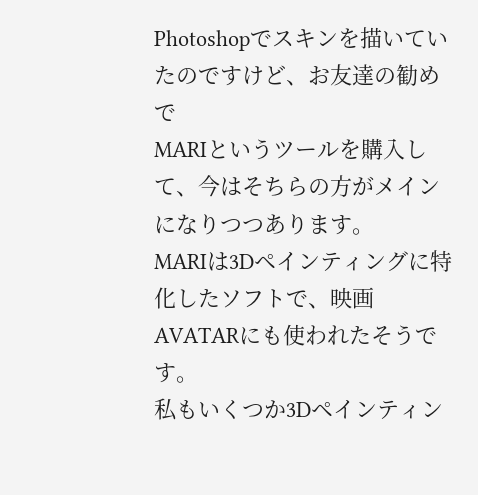Photoshopでスキンを描いていたのですけど、お友達の勧めで
MARIというツールを購入して、今はそちらの方がメインになりつつあります。
MARIは3Dペインティングに特化したソフトで、映画AVATARにも使われたそうです。
私もいくつか3Dペインティン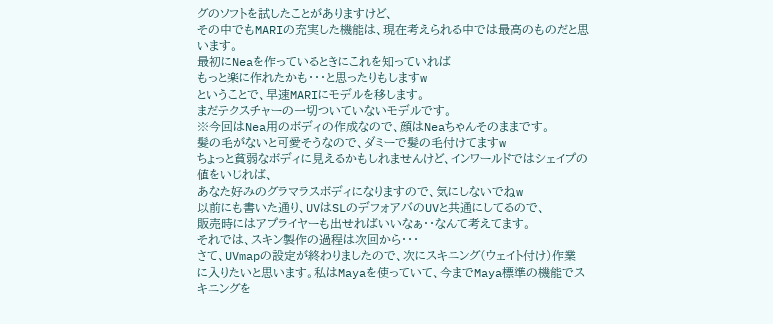グのソフトを試したことがありますけど、
その中でもMARIの充実した機能は、現在考えられる中では最高のものだと思います。
最初にNeaを作っているときにこれを知っていれば
もっと楽に作れたかも・・・と思ったりもしますw
ということで、早速MARIにモデルを移します。
まだテクスチャーの一切ついていないモデルです。
※今回はNea用のボディの作成なので、顔はNeaちゃんそのままです。
髪の毛がないと可愛そうなので、ダミーで髪の毛付けてますw
ちょっと貧弱なボディに見えるかもしれませんけど、インワールドではシェイプの値をいじれば、
あなた好みのグラマラスボディになりますので、気にしないでねw
以前にも書いた通り、UVはSLのデフォアバのUVと共通にしてるので、
販売時にはアプライヤーも出せればいいなぁ・・なんて考えてます。
それでは、スキン製作の過程は次回から・・・
さて、UVmapの設定が終わりましたので、次にスキニング(ウェイト付け)作業
に入りたいと思います。私はMayaを使っていて、今までMaya標準の機能でスキニングを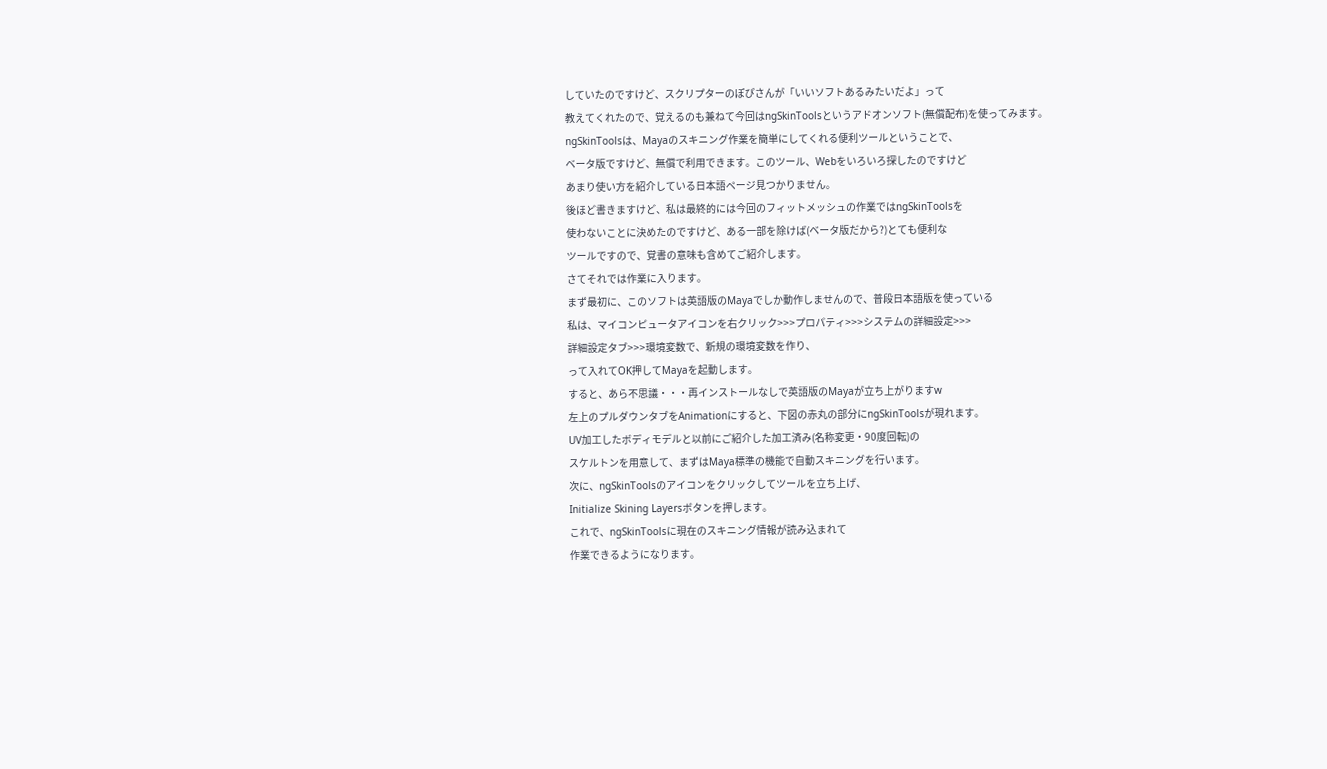していたのですけど、スクリプターのぽぴさんが「いいソフトあるみたいだよ」って
教えてくれたので、覚えるのも兼ねて今回はngSkinToolsというアドオンソフト(無償配布)を使ってみます。
ngSkinToolsは、Mayaのスキニング作業を簡単にしてくれる便利ツールということで、
ベータ版ですけど、無償で利用できます。このツール、Webをいろいろ探したのですけど
あまり使い方を紹介している日本語ページ見つかりません。
後ほど書きますけど、私は最終的には今回のフィットメッシュの作業ではngSkinToolsを
使わないことに決めたのですけど、ある一部を除けば(ベータ版だから?)とても便利な
ツールですので、覚書の意味も含めてご紹介します。
さてそれでは作業に入ります。
まず最初に、このソフトは英語版のMayaでしか動作しませんので、普段日本語版を使っている
私は、マイコンピュータアイコンを右クリック>>>プロパティ>>>システムの詳細設定>>>
詳細設定タブ>>>環境変数で、新規の環境変数を作り、
って入れてOK押してMayaを起動します。
すると、あら不思議・・・再インストールなしで英語版のMayaが立ち上がりますw
左上のプルダウンタブをAnimationにすると、下図の赤丸の部分にngSkinToolsが現れます。
UV加工したボディモデルと以前にご紹介した加工済み(名称変更・90度回転)の
スケルトンを用意して、まずはMaya標準の機能で自動スキニングを行います。
次に、ngSkinToolsのアイコンをクリックしてツールを立ち上げ、
Initialize Skining Layersボタンを押します。
これで、ngSkinToolsに現在のスキニング情報が読み込まれて
作業できるようになります。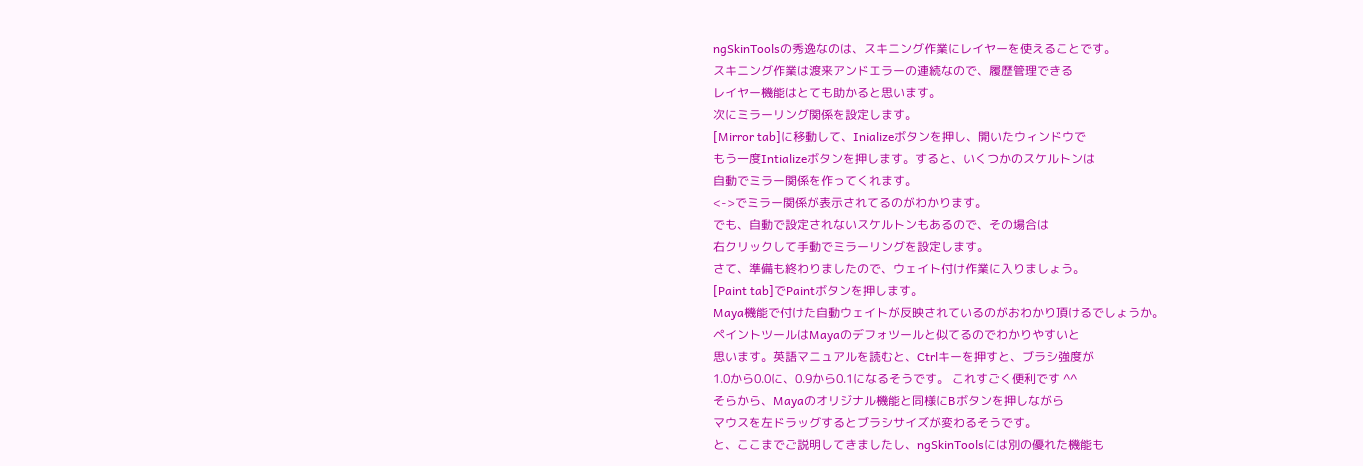ngSkinToolsの秀逸なのは、スキニング作業にレイヤーを使えることです。
スキニング作業は渡来アンドエラーの連続なので、履歴管理できる
レイヤー機能はとても助かると思います。
次にミラーリング関係を設定します。
[Mirror tab]に移動して、Inializeボタンを押し、開いたウィンドウで
もう一度Intializeボタンを押します。すると、いくつかのスケルトンは
自動でミラー関係を作ってくれます。
<->でミラー関係が表示されてるのがわかります。
でも、自動で設定されないスケルトンもあるので、その場合は
右クリックして手動でミラーリングを設定します。
さて、準備も終わりましたので、ウェイト付け作業に入りましょう。
[Paint tab]でPaintボタンを押します。
Maya機能で付けた自動ウェイトが反映されているのがおわかり頂けるでしょうか。
ペイントツールはMayaのデフォツールと似てるのでわかりやすいと
思います。英語マニュアルを読むと、Ctrlキーを押すと、ブラシ強度が
1.0から0.0に、0.9から0.1になるそうです。 これすごく便利です ^^
そらから、Mayaのオリジナル機能と同様にBボタンを押しながら
マウスを左ドラッグするとブラシサイズが変わるそうです。
と、ここまでご説明してきましたし、ngSkinToolsには別の優れた機能も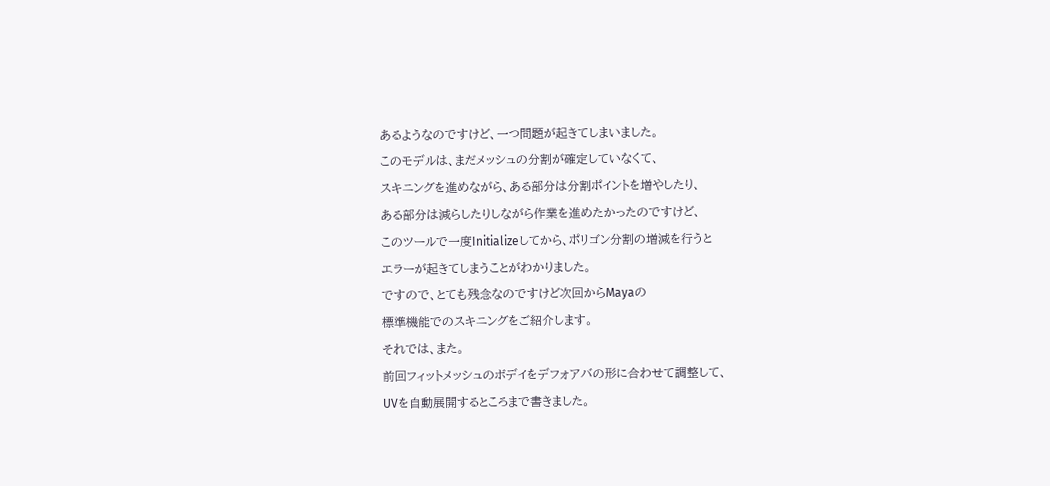あるようなのですけど、一つ問題が起きてしまいました。
このモデルは、まだメッシュの分割が確定していなくて、
スキニングを進めながら、ある部分は分割ポイントを増やしたり、
ある部分は減らしたりしながら作業を進めたかったのですけど、
このツールで一度Initializeしてから、ポリゴン分割の増減を行うと
エラーが起きてしまうことがわかりました。
ですので、とても残念なのですけど次回からMayaの
標準機能でのスキニングをご紹介します。
それでは、また。
前回フィットメッシュのボデイをデフォアバの形に合わせて調整して、
UVを自動展開するところまで書きました。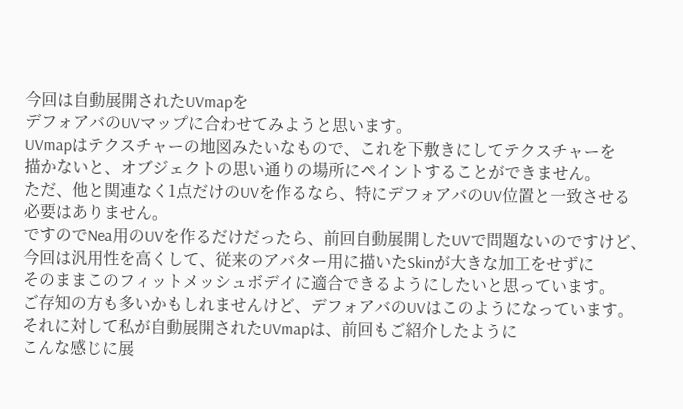今回は自動展開されたUVmapを
デフォアバのUVマップに合わせてみようと思います。
UVmapはテクスチャーの地図みたいなもので、これを下敷きにしてテクスチャーを
描かないと、オブジェクトの思い通りの場所にペイントすることができません。
ただ、他と関連なく1点だけのUVを作るなら、特にデフォアバのUV位置と一致させる
必要はありません。
ですのでNea用のUVを作るだけだったら、前回自動展開したUVで問題ないのですけど、
今回は汎用性を高くして、従来のアバター用に描いたSkinが大きな加工をせずに
そのままこのフィットメッシュボデイに適合できるようにしたいと思っています。
ご存知の方も多いかもしれませんけど、デフォアバのUVはこのようになっています。
それに対して私が自動展開されたUVmapは、前回もご紹介したように
こんな感じに展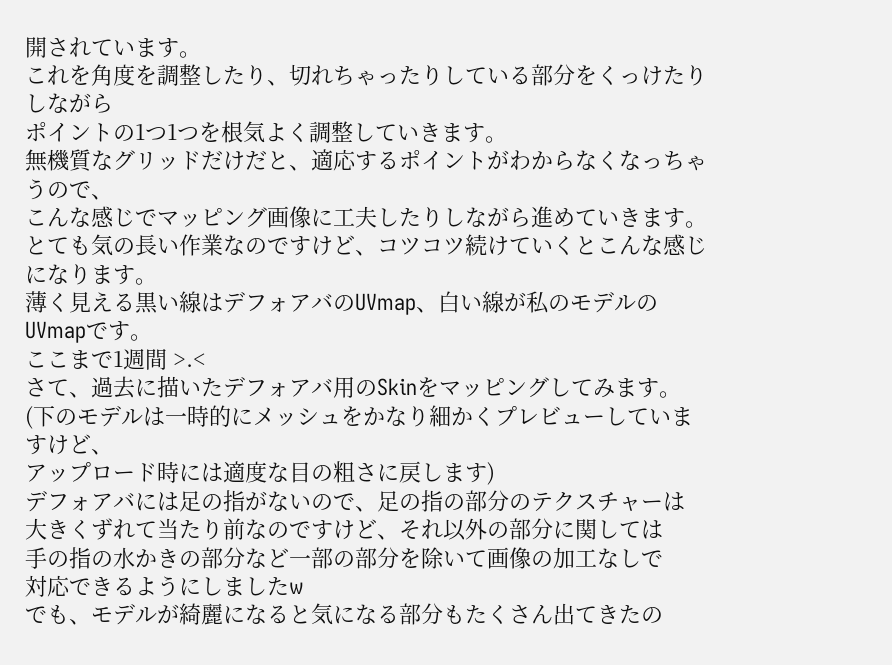開されています。
これを角度を調整したり、切れちゃったりしている部分をくっけたりしながら
ポイントの1つ1つを根気よく調整していきます。
無機質なグリッドだけだと、適応するポイントがわからなくなっちゃうので、
こんな感じでマッピング画像に工夫したりしながら進めていきます。
とても気の長い作業なのですけど、コツコツ続けていくとこんな感じになります。
薄く見える黒い線はデフォアバのUVmap、白い線が私のモデルのUVmapです。
ここまで1週間 >.<
さて、過去に描いたデフォアバ用のSkinをマッピングしてみます。
(下のモデルは一時的にメッシュをかなり細かくプレビューしていますけど、
アップロード時には適度な目の粗さに戻します)
デフォアバには足の指がないので、足の指の部分のテクスチャーは
大きくずれて当たり前なのですけど、それ以外の部分に関しては
手の指の水かきの部分など一部の部分を除いて画像の加工なしで
対応できるようにしましたw
でも、モデルが綺麗になると気になる部分もたくさん出てきたの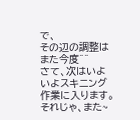で、
その辺の調整はまた今度^^
さて、次はいよいよスキニング作業に入ります。
それじゃ、また~